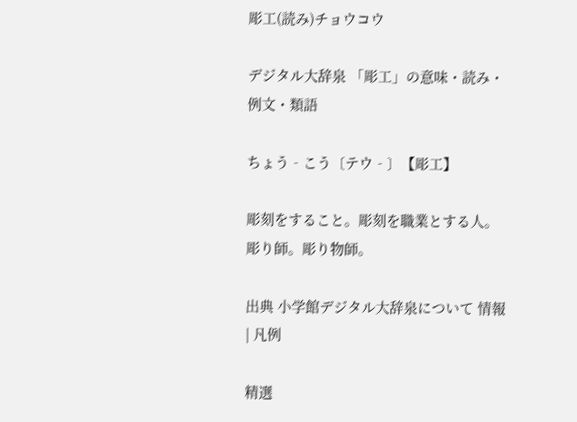彫工(読み)チョウコウ

デジタル大辞泉 「彫工」の意味・読み・例文・類語

ちょう‐こう〔テウ‐〕【彫工】

彫刻をすること。彫刻を職業とする人。彫り師。彫り物師。

出典 小学館デジタル大辞泉について 情報 | 凡例

精選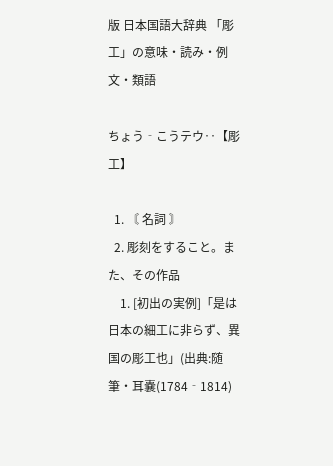版 日本国語大辞典 「彫工」の意味・読み・例文・類語

ちょう‐こうテウ‥【彫工】

  1. 〘 名詞 〙
  2. 彫刻をすること。また、その作品
    1. [初出の実例]「是は日本の細工に非らず、異国の彫工也」(出典:随筆・耳嚢(1784‐1814)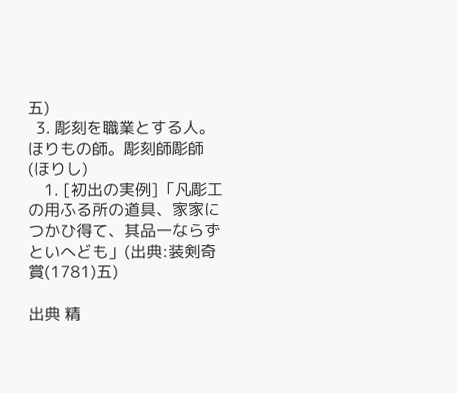五)
  3. 彫刻を職業とする人。ほりもの師。彫刻師彫師(ほりし)
    1. [初出の実例]「凡彫工の用ふる所の道具、家家につかひ得て、其品一ならずといへども」(出典:装剣奇賞(1781)五)

出典 精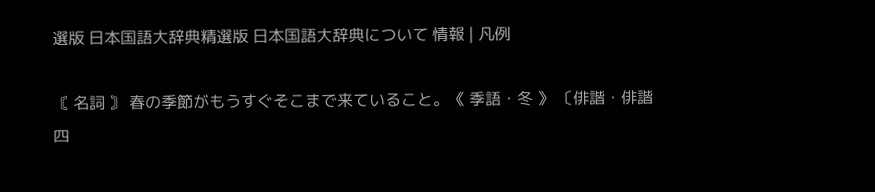選版 日本国語大辞典精選版 日本国語大辞典について 情報 | 凡例

〘 名詞 〙 春の季節がもうすぐそこまで来ていること。《 季語・冬 》 〔俳諧・俳諧四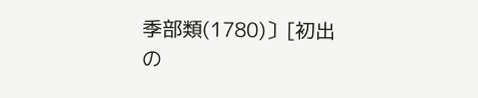季部類(1780)〕[初出の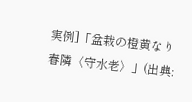実例]「盆栽の橙黄なり春隣〈守水老〉」(出典: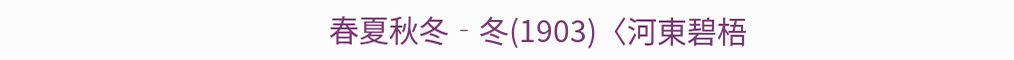春夏秋冬‐冬(1903)〈河東碧梧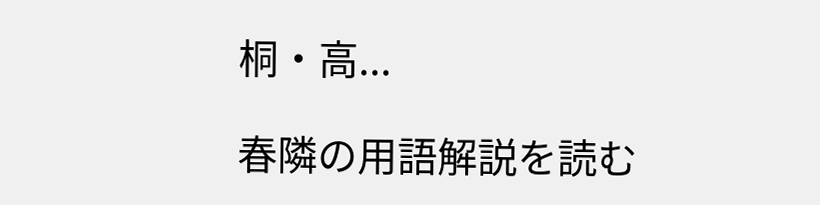桐・高...

春隣の用語解説を読む